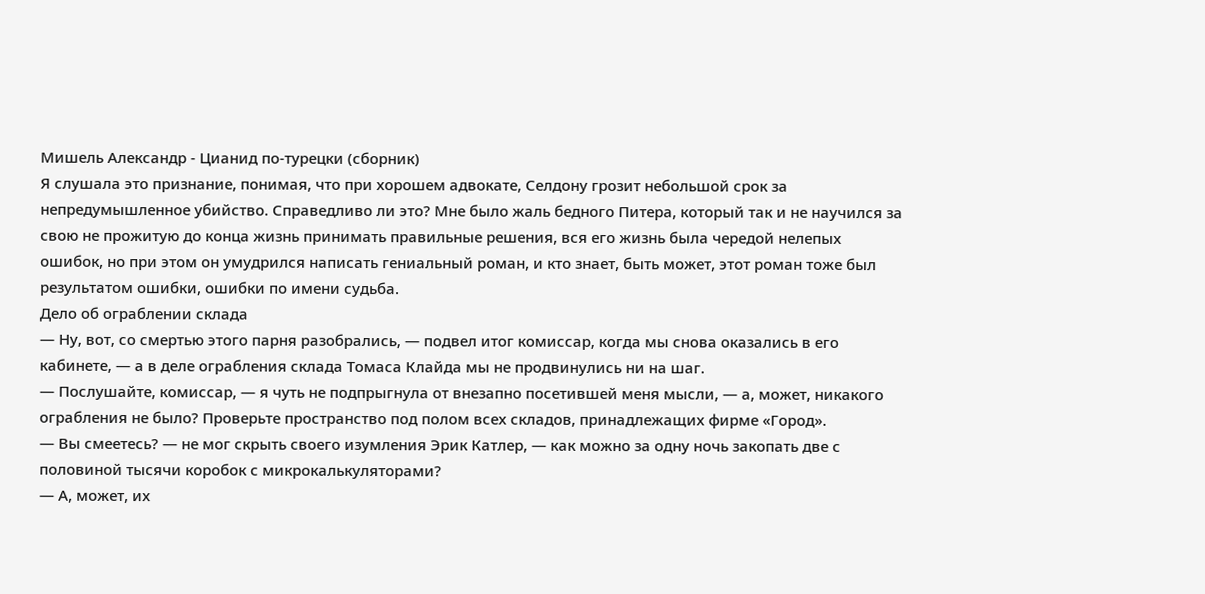Мишель Александр - Цианид по-турецки (сборник)
Я слушала это признание, понимая, что при хорошем адвокате, Селдону грозит небольшой срок за непредумышленное убийство. Справедливо ли это? Мне было жаль бедного Питера, который так и не научился за свою не прожитую до конца жизнь принимать правильные решения, вся его жизнь была чередой нелепых ошибок, но при этом он умудрился написать гениальный роман, и кто знает, быть может, этот роман тоже был результатом ошибки, ошибки по имени судьба.
Дело об ограблении склада
— Ну, вот, со смертью этого парня разобрались, — подвел итог комиссар, когда мы снова оказались в его кабинете, — а в деле ограбления склада Томаса Клайда мы не продвинулись ни на шаг.
— Послушайте, комиссар, — я чуть не подпрыгнула от внезапно посетившей меня мысли, — а, может, никакого ограбления не было? Проверьте пространство под полом всех складов, принадлежащих фирме «Город».
— Вы смеетесь? — не мог скрыть своего изумления Эрик Катлер, — как можно за одну ночь закопать две с половиной тысячи коробок с микрокалькуляторами?
— А, может, их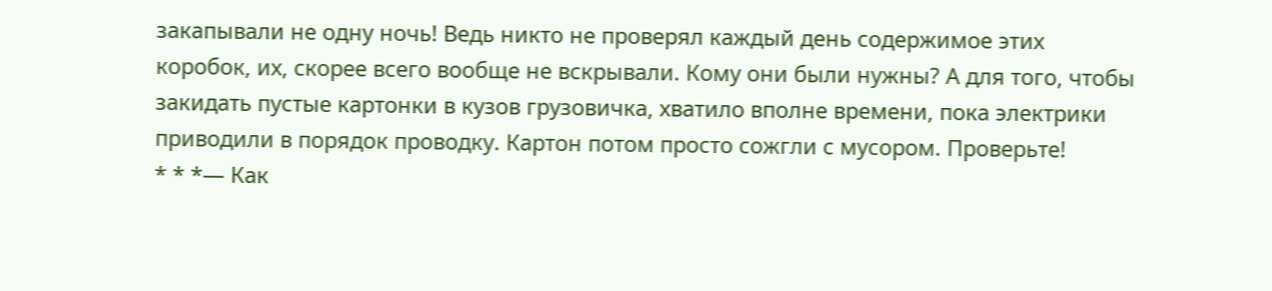закапывали не одну ночь! Ведь никто не проверял каждый день содержимое этих коробок, их, скорее всего вообще не вскрывали. Кому они были нужны? А для того, чтобы закидать пустые картонки в кузов грузовичка, хватило вполне времени, пока электрики приводили в порядок проводку. Картон потом просто сожгли с мусором. Проверьте!
* * *— Как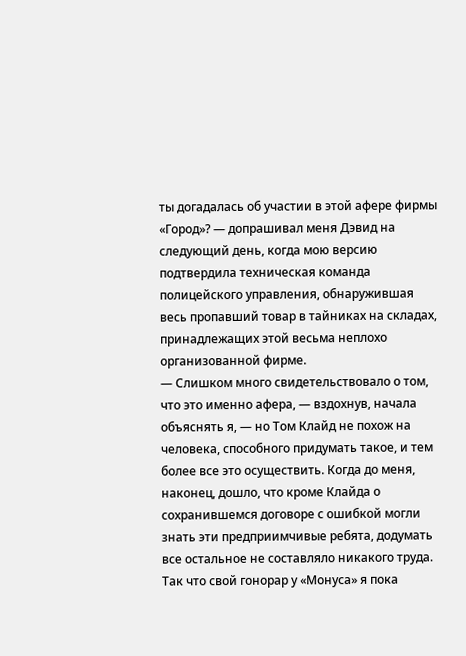ты догадалась об участии в этой афере фирмы «Город»? — допрашивал меня Дэвид на следующий день, когда мою версию подтвердила техническая команда полицейского управления, обнаружившая весь пропавший товар в тайниках на складах, принадлежащих этой весьма неплохо организованной фирме.
— Слишком много свидетельствовало о том, что это именно афера, — вздохнув, начала объяснять я, — но Том Клайд не похож на человека, способного придумать такое, и тем более все это осуществить. Когда до меня, наконец, дошло, что кроме Клайда о сохранившемся договоре с ошибкой могли знать эти предприимчивые ребята, додумать все остальное не составляло никакого труда. Так что свой гонорар у «Монуса» я пока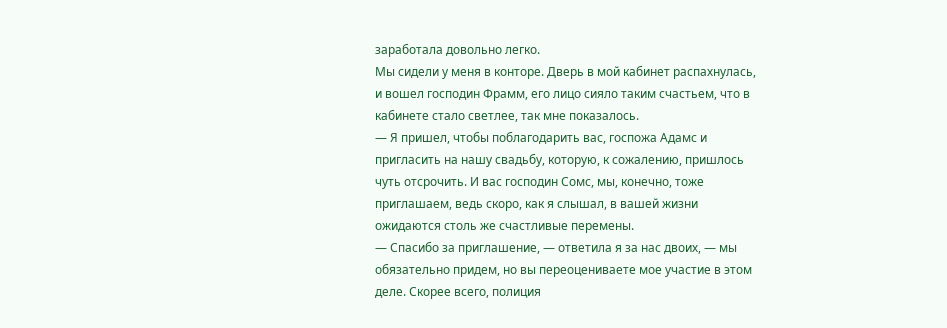заработала довольно легко.
Мы сидели у меня в конторе. Дверь в мой кабинет распахнулась, и вошел господин Фрамм, его лицо сияло таким счастьем, что в кабинете стало светлее, так мне показалось.
— Я пришел, чтобы поблагодарить вас, госпожа Адамс и пригласить на нашу свадьбу, которую, к сожалению, пришлось чуть отсрочить. И вас господин Сомс, мы, конечно, тоже приглашаем, ведь скоро, как я слышал, в вашей жизни ожидаются столь же счастливые перемены.
— Спасибо за приглашение, — ответила я за нас двоих, — мы обязательно придем, но вы переоцениваете мое участие в этом деле. Скорее всего, полиция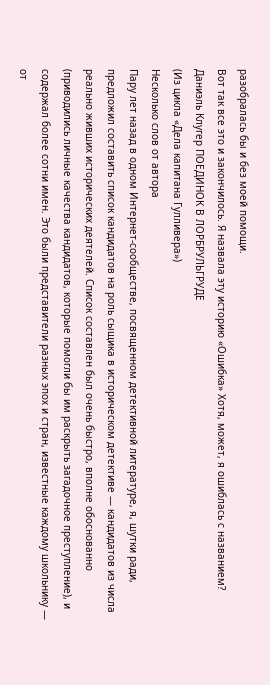разобралась бы и без моей помощи.
Вот так все это и закончилось. Я назвала эту историю «Ошибка» Хотя, может, я ошиблась с названием?
Даниэль Клугер ПОЕДИНОК В ЛОРБРУЛЬГРУДЕ
(Из цикла «Дела капитана Гулливера»)
Несколько слов от автора
Пару лет назад в одном Интернет-сообществе, посвященном детективной литературе, я, шутки ради, предложил составить список кандидатов на роль сыщика в историческом детективе — кандидатов из числа реально живших исторических деятелей. Список составлен был очень быстро, вполне обоснованно (приводились личные качества кандидатов, которые помогли бы им раскрыть загадочное преступление), и содержал более сотни имен. Это были представители разных эпох и стран, известные каждому школьнику — от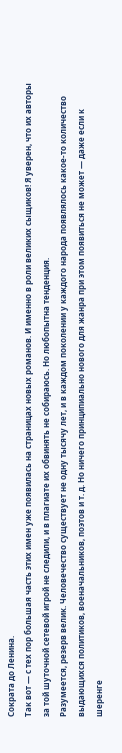Сократа до Ленина.
Так вот — с тех пор большая часть этих имен уже появилась на страницах новых романов. И именно в роли великих сыщиков! Я уверен, что их авторы за той шуточной сетевой игрой не следили, и в плагиате их обвинять не собираюсь. Но любопытна тенденция.
Разумеется, резерв велик. Человечество существует не одну тысячу лет, и в каждом поколении у каждого народа появлялось какое-то количество выдающихся политиков, военачальников, поэтов и т. д. Но ничего принципиально нового для жанра при этом появиться не может — даже если к шеренге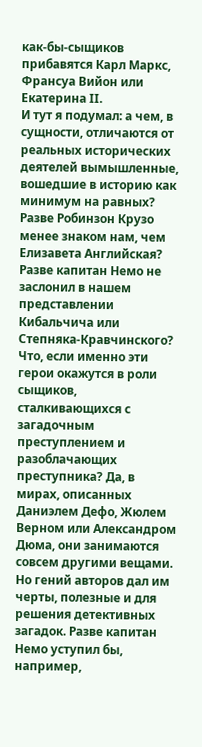как-бы-сыщиков прибавятся Карл Маркс, Франсуа Вийон или Екатерина II.
И тут я подумал: а чем, в сущности, отличаются от реальных исторических деятелей вымышленные, вошедшие в историю как минимум на равных? Разве Робинзон Крузо менее знаком нам, чем Елизавета Английская? Разве капитан Немо не заслонил в нашем представлении Кибальчича или Степняка-Кравчинского?
Что, если именно эти герои окажутся в роли сыщиков, сталкивающихся с загадочным преступлением и разоблачающих преступника? Да, в мирах, описанных Даниэлем Дефо, Жюлем Верном или Александром Дюма, они занимаются совсем другими вещами. Но гений авторов дал им черты, полезные и для решения детективных загадок. Разве капитан Немо уступил бы, например,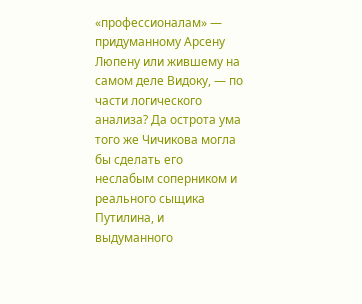«профессионалам» — придуманному Арсену Люпену или жившему на самом деле Видоку, — по части логического анализа? Да острота ума того же Чичикова могла бы сделать его неслабым соперником и реального сыщика Путилина, и выдуманного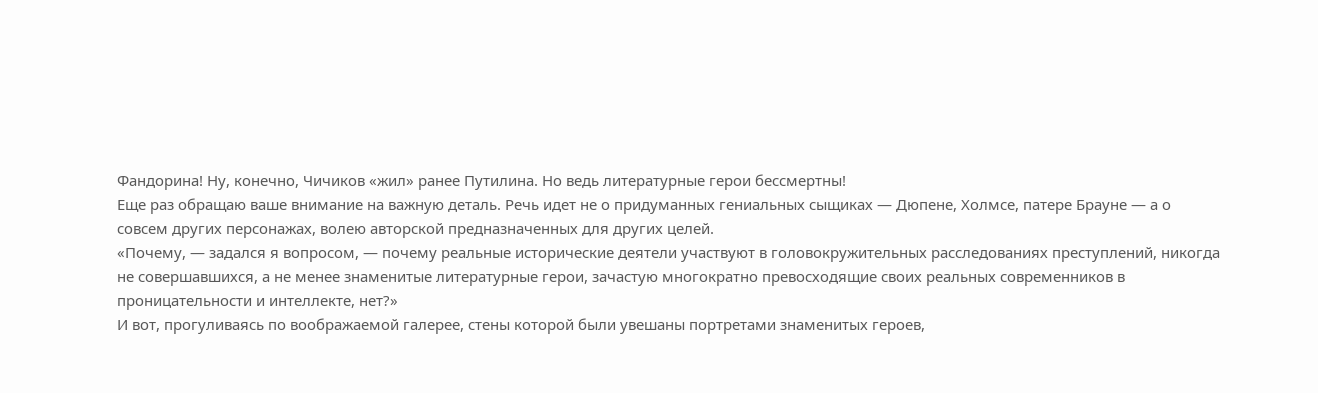Фандорина! Ну, конечно, Чичиков «жил» ранее Путилина. Но ведь литературные герои бессмертны!
Еще раз обращаю ваше внимание на важную деталь. Речь идет не о придуманных гениальных сыщиках — Дюпене, Холмсе, патере Брауне — а о совсем других персонажах, волею авторской предназначенных для других целей.
«Почему, — задался я вопросом, — почему реальные исторические деятели участвуют в головокружительных расследованиях преступлений, никогда не совершавшихся, а не менее знаменитые литературные герои, зачастую многократно превосходящие своих реальных современников в проницательности и интеллекте, нет?»
И вот, прогуливаясь по воображаемой галерее, стены которой были увешаны портретами знаменитых героев,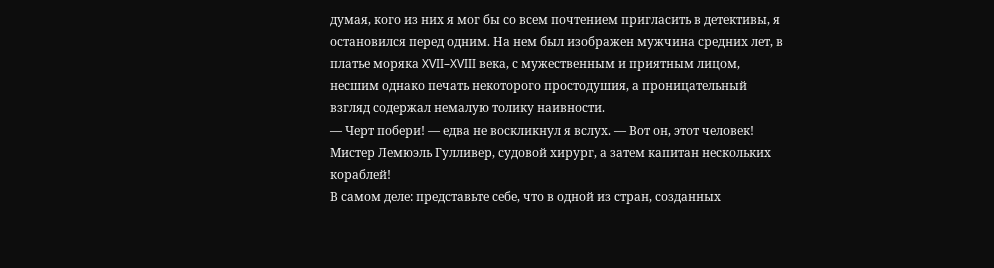думая, кого из них я мог бы со всем почтением пригласить в детективы, я остановился перед одним. На нем был изображен мужчина средних лет, в платье моряка XVII–XVIII века, с мужественным и приятным лицом, несшим однако печать некоторого простодушия, а проницательный взгляд содержал немалую толику наивности.
— Черт побери! — едва не воскликнул я вслух. — Вот он, этот человек! Мистер Лемюэль Гулливер, судовой хирург, а затем капитан нескольких кораблей!
В самом деле: представьте себе, что в одной из стран, созданных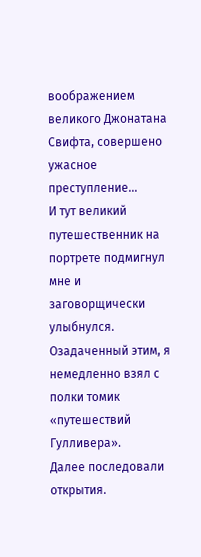воображением великого Джонатана Свифта, совершено ужасное преступление…
И тут великий путешественник на портрете подмигнул мне и заговорщически улыбнулся. Озадаченный этим, я немедленно взял с полки томик «путешествий Гулливера».
Далее последовали открытия.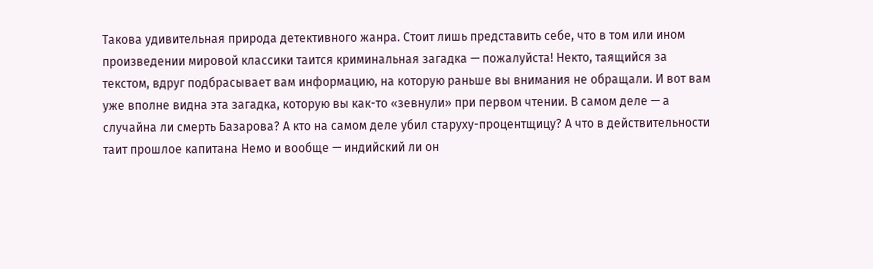Такова удивительная природа детективного жанра. Стоит лишь представить себе, что в том или ином произведении мировой классики таится криминальная загадка — пожалуйста! Некто, таящийся за текстом, вдруг подбрасывает вам информацию, на которую раньше вы внимания не обращали. И вот вам уже вполне видна эта загадка, которую вы как-то «зевнули» при первом чтении. В самом деле — а случайна ли смерть Базарова? А кто на самом деле убил старуху-процентщицу? А что в действительности таит прошлое капитана Немо и вообще — индийский ли он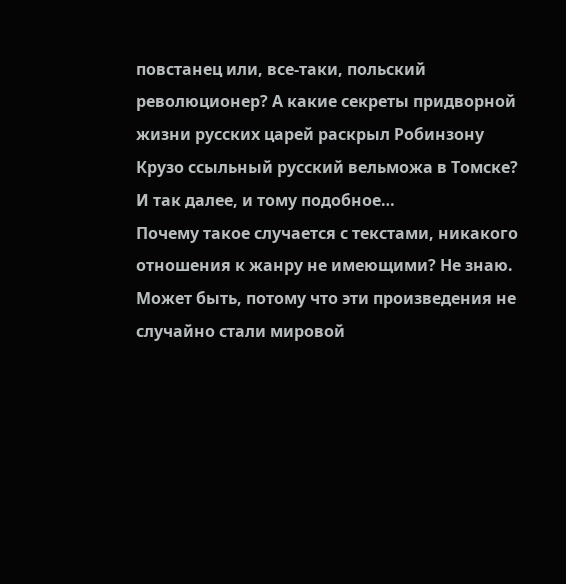повстанец или, все-таки, польский революционер? А какие секреты придворной жизни русских царей раскрыл Робинзону Крузо ссыльный русский вельможа в Томске? И так далее, и тому подобное…
Почему такое случается с текстами, никакого отношения к жанру не имеющими? Не знаю. Может быть, потому что эти произведения не случайно стали мировой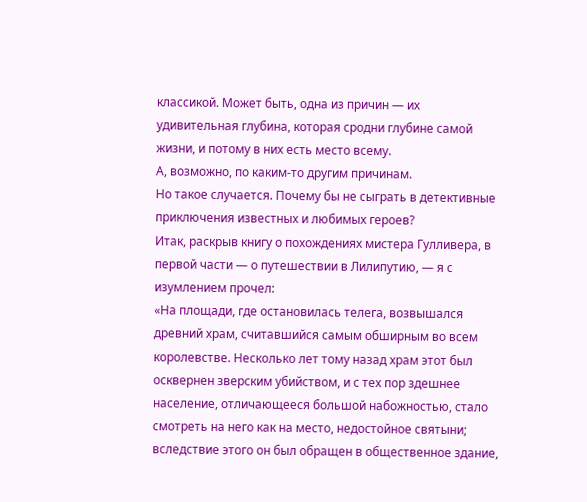классикой. Может быть, одна из причин — их удивительная глубина, которая сродни глубине самой жизни, и потому в них есть место всему.
А, возможно, по каким-то другим причинам.
Но такое случается. Почему бы не сыграть в детективные приключения известных и любимых героев?
Итак, раскрыв книгу о похождениях мистера Гулливера, в первой части — о путешествии в Лилипутию, — я с изумлением прочел:
«На площади, где остановилась телега, возвышался древний храм, считавшийся самым обширным во всем королевстве. Несколько лет тому назад храм этот был осквернен зверским убийством, и с тех пор здешнее население, отличающееся большой набожностью, стало смотреть на него как на место, недостойное святыни; вследствие этого он был обращен в общественное здание,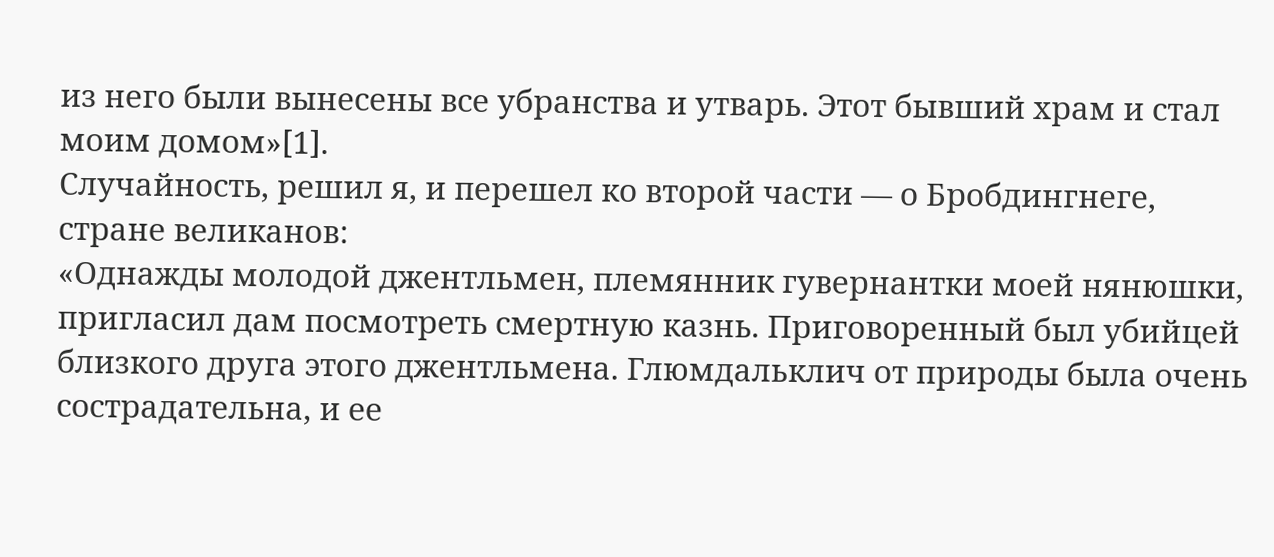из него были вынесены все убранства и утварь. Этот бывший храм и стал моим домом»[1].
Случайность, решил я, и перешел ко второй части — о Бробдингнеге, стране великанов:
«Однажды молодой джентльмен, племянник гувернантки моей нянюшки, пригласил дам посмотреть смертную казнь. Приговоренный был убийцей близкого друга этого джентльмена. Глюмдальклич от природы была очень сострадательна, и ее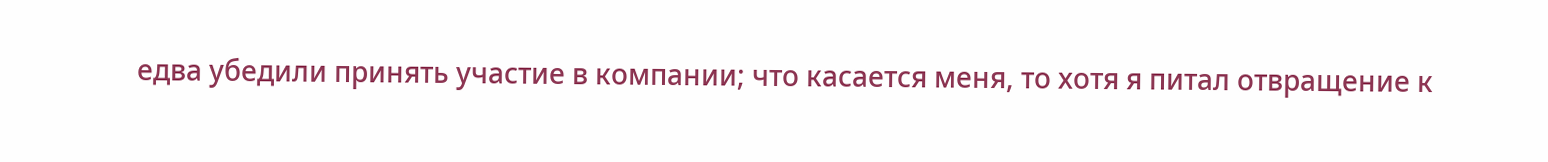едва убедили принять участие в компании; что касается меня, то хотя я питал отвращение к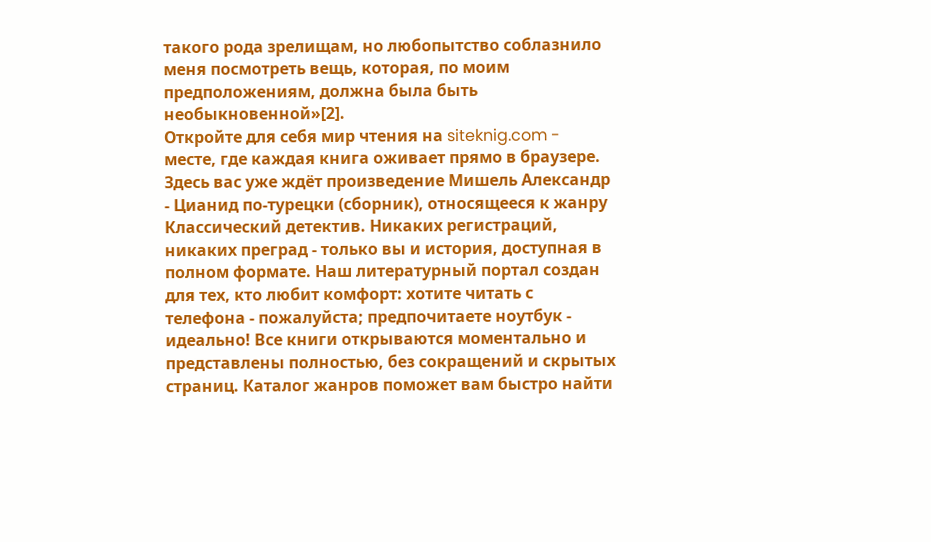такого рода зрелищам, но любопытство соблазнило меня посмотреть вещь, которая, по моим предположениям, должна была быть необыкновенной»[2].
Откройте для себя мир чтения на siteknig.com - месте, где каждая книга оживает прямо в браузере. Здесь вас уже ждёт произведение Мишель Александр - Цианид по-турецки (сборник), относящееся к жанру Классический детектив. Никаких регистраций, никаких преград - только вы и история, доступная в полном формате. Наш литературный портал создан для тех, кто любит комфорт: хотите читать с телефона - пожалуйста; предпочитаете ноутбук - идеально! Все книги открываются моментально и представлены полностью, без сокращений и скрытых страниц. Каталог жанров поможет вам быстро найти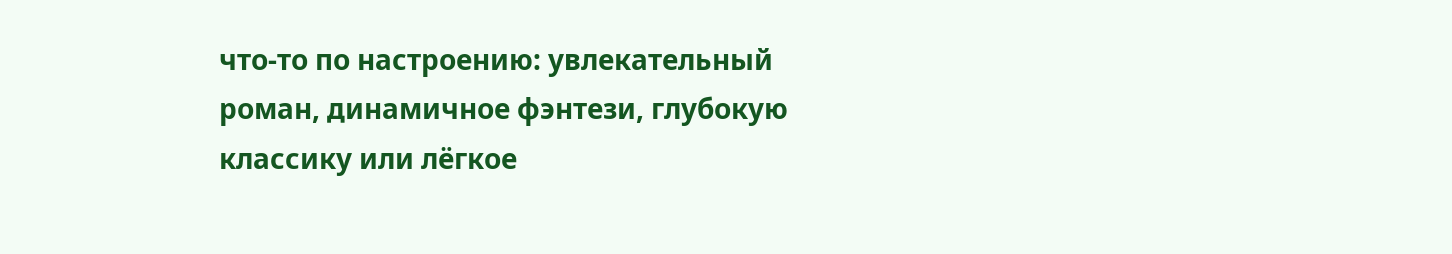что-то по настроению: увлекательный роман, динамичное фэнтези, глубокую классику или лёгкое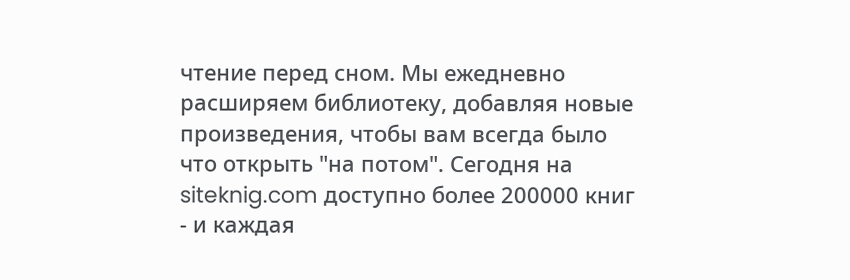чтение перед сном. Мы ежедневно расширяем библиотеку, добавляя новые произведения, чтобы вам всегда было что открыть "на потом". Сегодня на siteknig.com доступно более 200000 книг - и каждая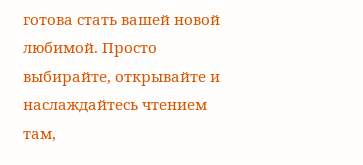готова стать вашей новой любимой. Просто выбирайте, открывайте и наслаждайтесь чтением там,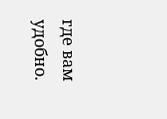где вам удобно.